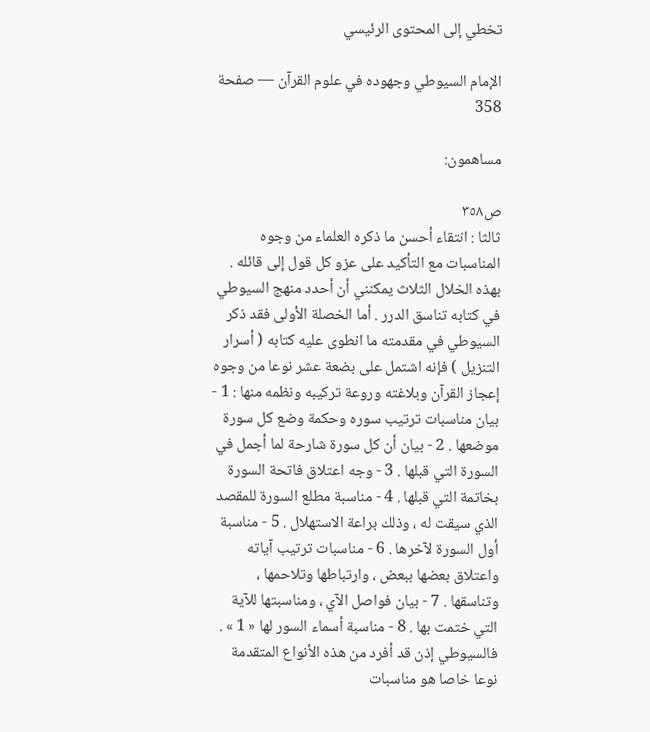تخطي إلى المحتوى الرئيسي

الإمام السيوطي وجهوده في علوم القرآن — صفحة 358

مساهمون:

ص٣٥٨
ثالثا : انتقاء أحسن ما ذكره العلماء من وجوه المناسبات مع التأكيد على عزو كل قول إلى قائله . بهذه الخلال الثلاث يمكنني أن أحدد منهج السيوطي في كتابه تناسق الدرر . أما الخصلة الأولى فقد ذكر السيوطي في مقدمته ما انطوى عليه كتابه ( أسرار التنزيل ) فإنه اشتمل على بضعة عشر نوعا من وجوه إعجاز القرآن وبلاغته وروعة تركيبه ونظمه منها : 1 - بيان مناسبات ترتيب سوره وحكمة وضع كل سورة موضعها . 2 - بيان أن كل سورة شارحة لما أجمل في السورة التي قبلها . 3 - وجه اعتلاق فاتحة السورة بخاتمة التي قبلها . 4 - مناسبة مطلع السورة للمقصد الذي سيقت له ، وذلك براعة الاستهلال . 5 - مناسبة أول السورة لآخرها . 6 - مناسبات ترتيب آياته واعتلاق بعضها ببعض ، وارتباطها وتلاحمها ، وتناسقها . 7 - بيان فواصل الآي ، ومناسبتها للآية التي ختمت بها . 8 - مناسبة أسماء السور لها « 1 » . فالسيوطي إذن قد أفرد من هذه الأنواع المتقدمة نوعا خاصا هو مناسبات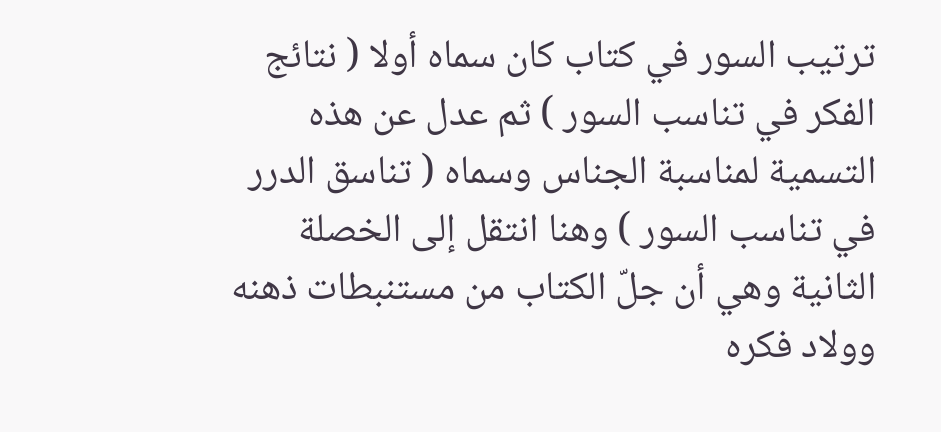ترتيب السور في كتاب كان سماه أولا ( نتائج الفكر في تناسب السور ) ثم عدل عن هذه التسمية لمناسبة الجناس وسماه ( تناسق الدرر في تناسب السور ) وهنا انتقل إلى الخصلة الثانية وهي أن جلّ الكتاب من مستنبطات ذهنه وولاد فكره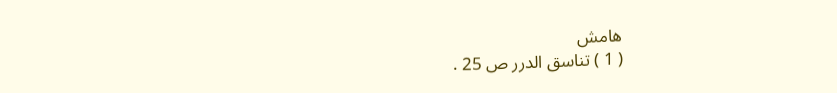هامش
( 1 ) تناسق الدرر ص 25 .